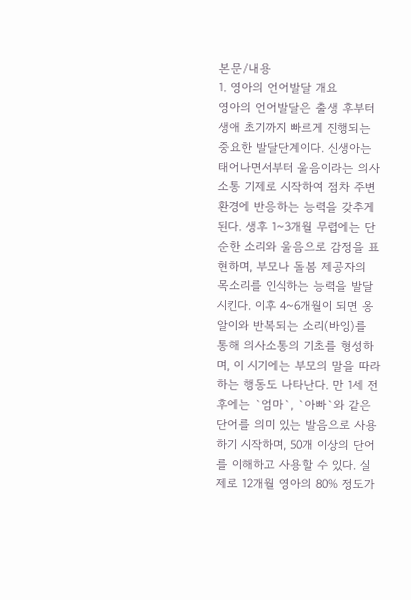본문/내용
1. 영아의 언어발달 개요
영아의 언어발달은 출생 후부터 생애 초기까지 빠르게 진행되는 중요한 발달단계이다. 신생아는 태어나면서부터 울음이라는 의사소통 기제로 시작하여 점차 주변 환경에 반응하는 능력을 갖추게 된다. 생후 1~3개월 무렵에는 단순한 소리와 울음으로 감정을 표현하며, 부모나 돌봄 제공자의 목소리를 인식하는 능력을 발달시킨다. 이후 4~6개월이 되면 옹알이와 반복되는 소리(바잉)를 통해 의사소통의 기초를 형성하며, 이 시기에는 부모의 말을 따라하는 행동도 나타난다. 만 1세 전후에는 `엄마`, `아빠`와 같은 단어를 의미 있는 발음으로 사용하기 시작하며, 50개 이상의 단어를 이해하고 사용할 수 있다. 실제로 12개월 영아의 80% 정도가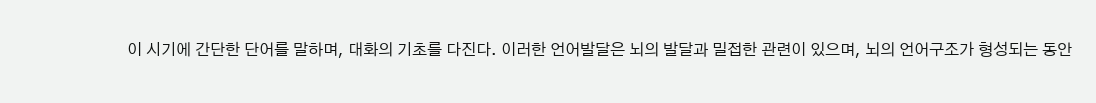이 시기에 간단한 단어를 말하며, 대화의 기초를 다진다. 이러한 언어발달은 뇌의 발달과 밀접한 관련이 있으며, 뇌의 언어구조가 형성되는 동안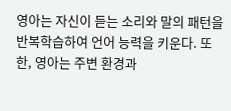영아는 자신이 듣는 소리와 말의 패턴을 반복학습하여 언어 능력을 키운다. 또한, 영아는 주변 환경과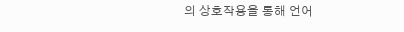의 상호작용을 통해 언어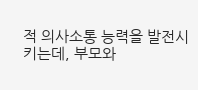적 의사소통 능력을 발전시키는데, 부모와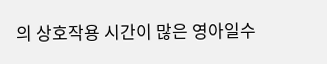의 상호작용 시간이 많은 영아일수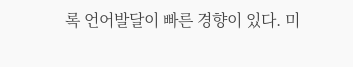록 언어발달이 빠른 경향이 있다. 미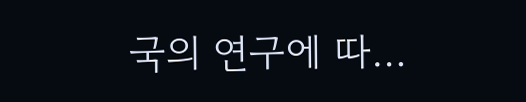국의 연구에 따…